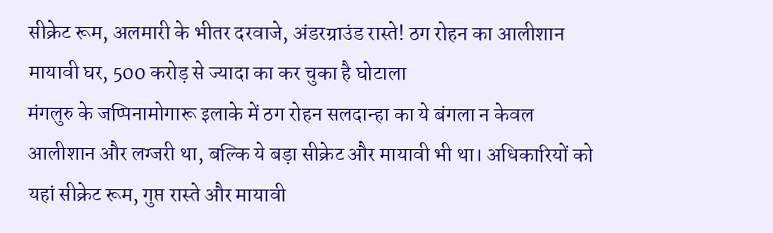सीक्रेट रूम, अलमारी के भीतर दरवाजे, अंडरग्राउंड रास्ते! ठग रोहन का आलीशान मायावी घर, 500 करोड़ से ज्यादा का कर चुका है घोटाला
मंगलुरु के जप्पिनामोगारू इलाके में ठग रोहन सलदान्हा का ये बंगला न केवल आलीशान और लग्जरी था, बल्कि ये बड़ा सीक्रेट और मायावी भी था। अधिकारियों को यहां सीक्रेट रूम, गुप्त रास्ते और मायावी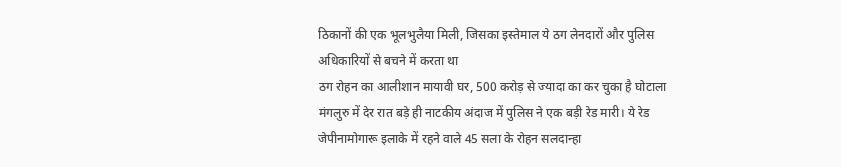ठिकानों की एक भूलभुलैया मिली, जिसका इस्तेमाल ये ठग लेनदारों और पुलिस अधिकारियों से बचने में करता था
ठग रोहन का आलीशान मायावी घर, 500 करोड़ से ज्यादा का कर चुका है घोटाला
मंगलुरु में देर रात बड़े ही नाटकीय अंदाज में पुलिस ने एक बड़ी रेड मारी। ये रेड जेपीनामोगारू इलाके में रहने वाले 45 सला के रोहन सलदान्हा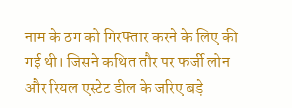नाम के ठग को गिरफ्तार करने के लिए की गई थी। जिसने कथित तौर पर फर्जी लोन और रियल एस्टेट डील के जरिए बड़े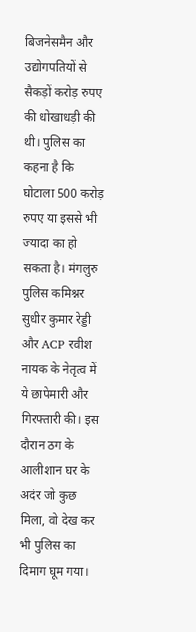बिजनेसमैन और उद्योगपतियों से सैकड़ों करोड़ रुपए की धोखाधड़ी की थी। पुलिस का कहना है कि घोटाला 500 करोड़ रुपए या इससे भी ज्यादा का हो सकता है। मंगलुरु पुलिस कमिश्नर सुधीर कुमार रेड्डी और ACP रवीश नायक के नेतृत्व में ये छापेमारी और गिरफ्तारी की। इस दौरान ठग के आलीशान घर के अदंर जो कुछ मिला, वो देख कर भी पुलिस का दिमाग घूम गया।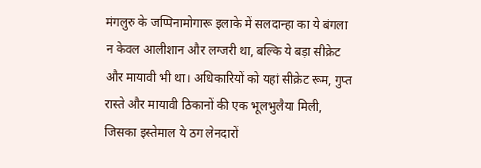मंगलुरु के जप्पिनामोगारू इलाके में सलदान्हा का ये बंगला न केवल आलीशान और लग्जरी था, बल्कि ये बड़ा सीक्रेट और मायावी भी था। अधिकारियों को यहां सीक्रेट रूम, गुप्त रास्ते और मायावी ठिकानों की एक भूलभुलैया मिली, जिसका इस्तेमाल ये ठग लेनदारों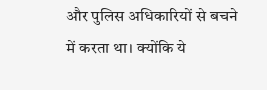और पुलिस अधिकारियों से बचने में करता था। क्योंकि ये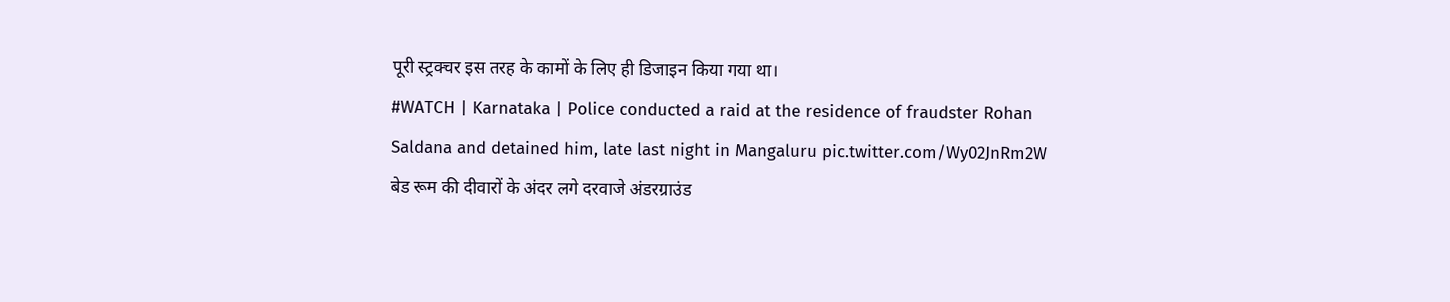पूरी स्ट्रक्चर इस तरह के कामों के लिए ही डिजाइन किया गया था।
#WATCH | Karnataka | Police conducted a raid at the residence of fraudster Rohan Saldana and detained him, late last night in Mangaluru pic.twitter.com/Wy02JnRm2W
बेड रूम की दीवारों के अंदर लगे दरवाजे अंडरग्राउंड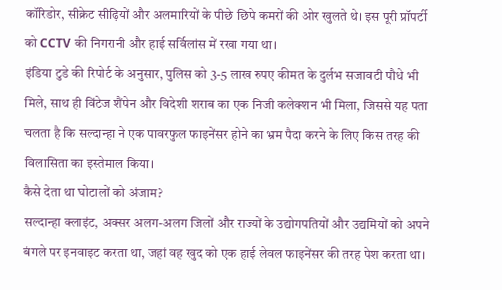कॉरिडोर, सीक्रेट सीढ़ियों और अलमारियों के पीछे छिपे कमरों की ओर खुलते थे। इस पूरी प्रॉपर्टी को CCTV की निगरानी और हाई सर्विलांस में रखा गया था।
इंडिया टुडे की रिपोर्ट के अनुसार, पुलिस को 3-5 लाख रुपए कीमत के दुर्लभ सजावटी पौधे भी मिले, साथ ही विंटेज शैंपेन और विदेशी शराब का एक निजी कलेक्शन भी मिला, जिससे यह पता चलता है कि सल्दान्हा ने एक पावरफुल फाइनेंसर होने का भ्रम पैदा करने के लिए किस तरह की विलासिता का इस्तेमाल किया।
कैसे देता था घोटालों को अंजाम?
सल्दान्हा क्लाइंट, अक्सर अलग-अलग जिलों और राज्यों के उद्योगपतियों और उद्यमियों को अपने बंगले पर इनवाइट करता था, जहां वह खुद को एक हाई लेवल फाइनेंसर की तरह पेश करता था।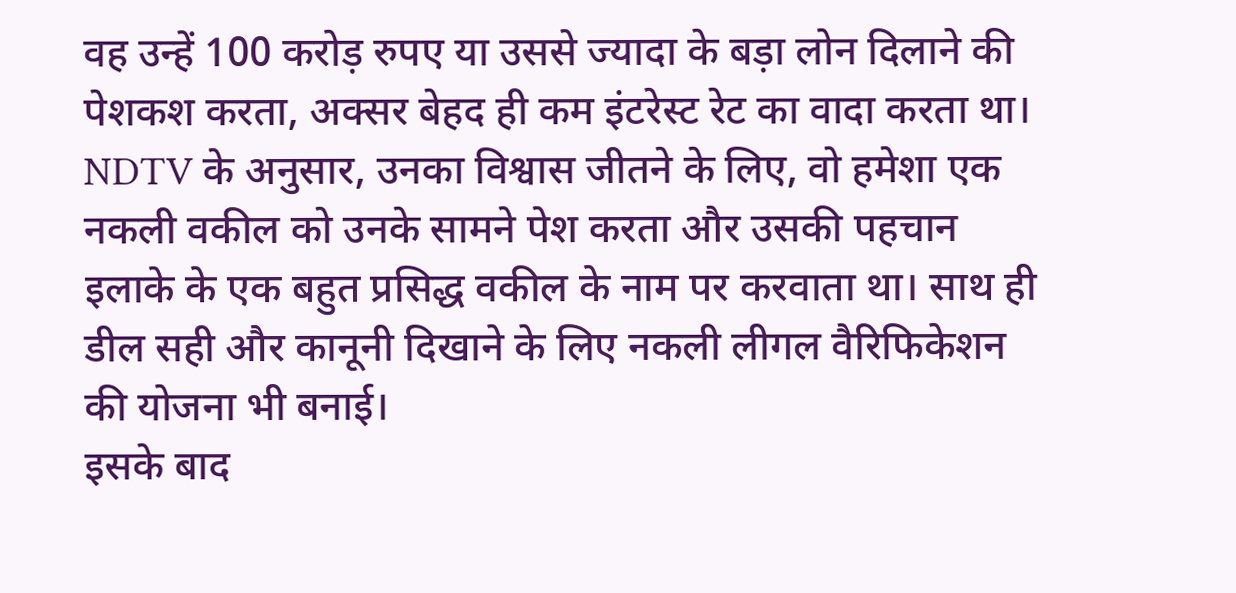वह उन्हें 100 करोड़ रुपए या उससे ज्यादा के बड़ा लोन दिलाने की पेशकश करता, अक्सर बेहद ही कम इंटरेस्ट रेट का वादा करता था।
NDTV के अनुसार, उनका विश्वास जीतने के लिए, वो हमेशा एक नकली वकील को उनके सामने पेश करता और उसकी पहचान इलाके के एक बहुत प्रसिद्ध वकील के नाम पर करवाता था। साथ ही डील सही और कानूनी दिखाने के लिए नकली लीगल वैरिफिकेशन की योजना भी बनाई।
इसके बाद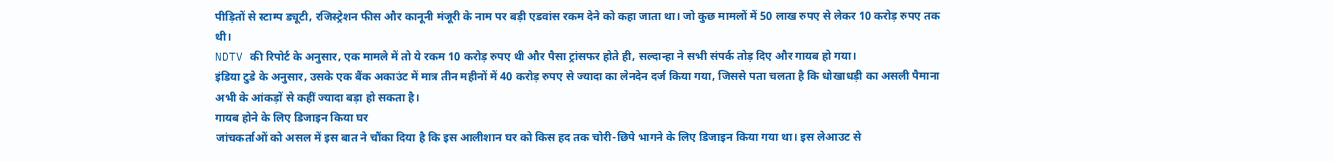पीड़ितों से स्टाम्प ड्यूटी, रजिस्ट्रेशन फीस और कानूनी मंजूरी के नाम पर बड़ी एडवांस रकम देने को कहा जाता था। जो कुछ मामलों में 50 लाख रुपए से लेकर 10 करोड़ रुपए तक थी।
NDTV की रिपोर्ट के अनुसार, एक मामले में तो ये रकम 10 करोड़ रुपए थी और पैसा ट्रांसफर होते ही, सल्दान्हा ने सभी संपर्क तोड़ दिए और गायब हो गया।
इंडिया टुडे के अनुसार, उसके एक बैंक अकाउंट में मात्र तीन महीनों में 40 करोड़ रुपए से ज्यादा का लेनदेन दर्ज किया गया, जिससे पता चलता है कि धोखाधड़ी का असली पैमाना अभी के आंकड़ों से कहीं ज्यादा बड़ा हो सकता है।
गायब होने के लिए डिजाइन किया घर
जांचकर्ताओं को असल में इस बात ने चौंका दिया है कि इस आलीशान घर को किस हद तक चोरी-छिपे भागने के लिए डिजाइन किया गया था। इस लेआउट से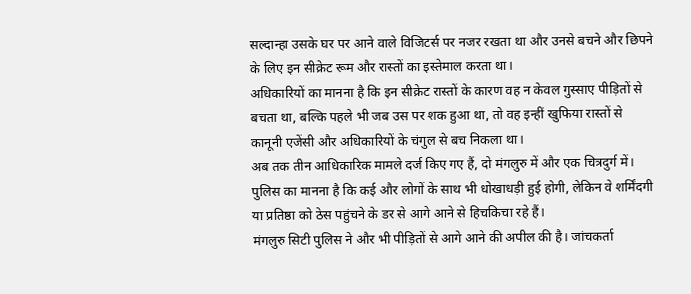सल्दान्हा उसके घर पर आने वाले विजिटर्स पर नजर रखता था और उनसे बचने और छिपने के लिए इन सीक्रेट रूम और रास्तों का इस्तेमाल करता था।
अधिकारियों का मानना है कि इन सीक्रेट रास्तों के कारण वह न केवल गुस्साए पीड़ितों से बचता था, बल्कि पहले भी जब उस पर शक हुआ था, तो वह इन्हीं खुफिया रास्तों से कानूनी एजेंसी और अधिकारियों के चंगुल से बच निकला था।
अब तक तीन आधिकारिक मामले दर्ज किए गए हैं, दो मंगलुरु में और एक चित्रदुर्ग में। पुलिस का मानना है कि कई और लोगों के साथ भी धोखाधड़ी हुई होगी, लेकिन वे शर्मिंदगी या प्रतिष्ठा को ठेस पहुंचने के डर से आगे आने से हिचकिचा रहे हैं।
मंगलुरु सिटी पुलिस ने और भी पीड़ितों से आगे आने की अपील की है। जांचकर्ता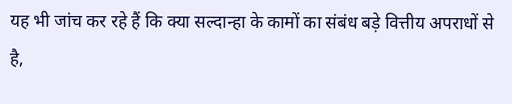यह भी जांच कर रहे हैं कि क्या सल्दान्हा के कामों का संबंध बड़े वित्तीय अपराधों से है,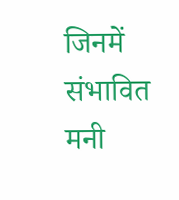जिनमें संभावित मनी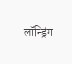लॉन्ड्रिंग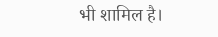भी शामिल है।